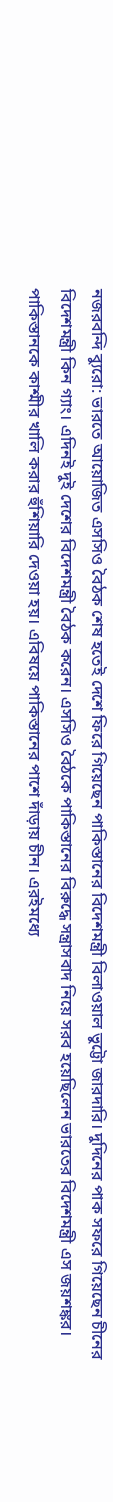নজরবন্দি ব্যুরো: ভারতে আয়োজিত এসসিও বৈঠক শেষ হতেই দেশে ফিরে গিয়েছেন পাকিস্তানের বিদেশমন্ত্রী বিলাওয়াল ভুট্টো জারদারি। দুদিনের পাক সফরে গিয়েছেন চীনের বিদেশমন্ত্রী কিন গ্যাং। এদিনই দুই দেশের বিদেশমন্ত্রী বৈঠক করেন। এসসিও বৈঠকে পাকিস্তানের বিরুদ্ধে সন্ত্রাসবাদ নিয়ে সরব হয়েছিলেন ভারতের বিদেশমন্ত্রী এস জয়শঙ্কর। পাকিস্তানকে কাশ্মীর খালি করার হুঁশিয়ারি দেওয়া হয়। এবিষয়ে পাকিস্তানের পাশে দাঁড়ায় চীন। এরইমধ্যে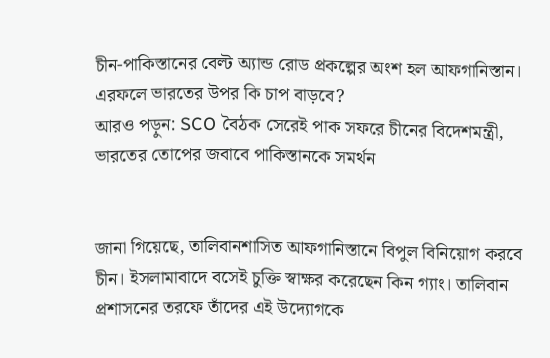চীন-পাকিস্তানের বেল্ট অ্যান্ড রোড প্রকল্পের অংশ হল আফগানিস্তান। এরফলে ভারতের উপর কি চাপ বাড়বে?
আরও পড়ুন: SCO বৈঠক সেরেই পাক সফরে চীনের বিদেশমন্ত্রী, ভারতের তোপের জবাবে পাকিস্তানকে সমর্থন


জানা গিয়েছে, তালিবানশাসিত আফগানিস্তানে বিপুল বিনিয়োগ করবে চীন। ইসলামাবাদে বসেই চুক্তি স্বাক্ষর করেছেন কিন গ্যাং। তালিবান প্রশাসনের তরফে তাঁদের এই উদ্যোগকে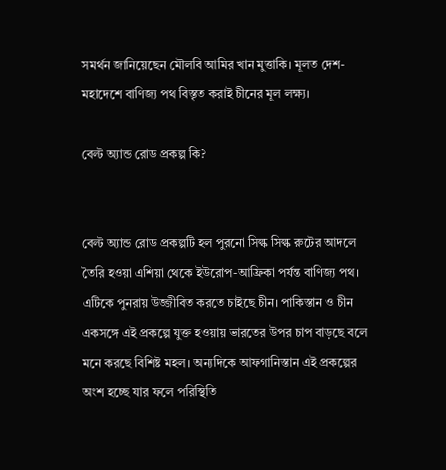সমর্থন জানিয়েছেন মৌলবি আমির খান মুত্তাকি। মূলত দেশ-মহাদেশে বাণিজ্য পথ বিস্তৃত করাই চীনের মূল লক্ষ্য।

বেল্ট অ্যান্ড রোড প্রকল্প কি?


বেল্ট অ্যান্ড রোড প্রকল্পটি হল পুরনো সিল্ক সিল্ক রুটের আদলে তৈরি হওয়া এশিয়া থেকে ইউরোপ-আফ্রিকা পর্যন্ত বাণিজ্য পথ। এটিকে পুনরায় উজ্জীবিত করতে চাইছে চীন। পাকিস্তান ও চীন একসঙ্গে এই প্রকল্পে যুক্ত হওয়ায় ভারতের উপর চাপ বাড়ছে বলে মনে করছে বিশিষ্ট মহল। অন্যদিকে আফগানিস্তান এই প্রকল্পের অংশ হচ্ছে যার ফলে পরিস্থিতি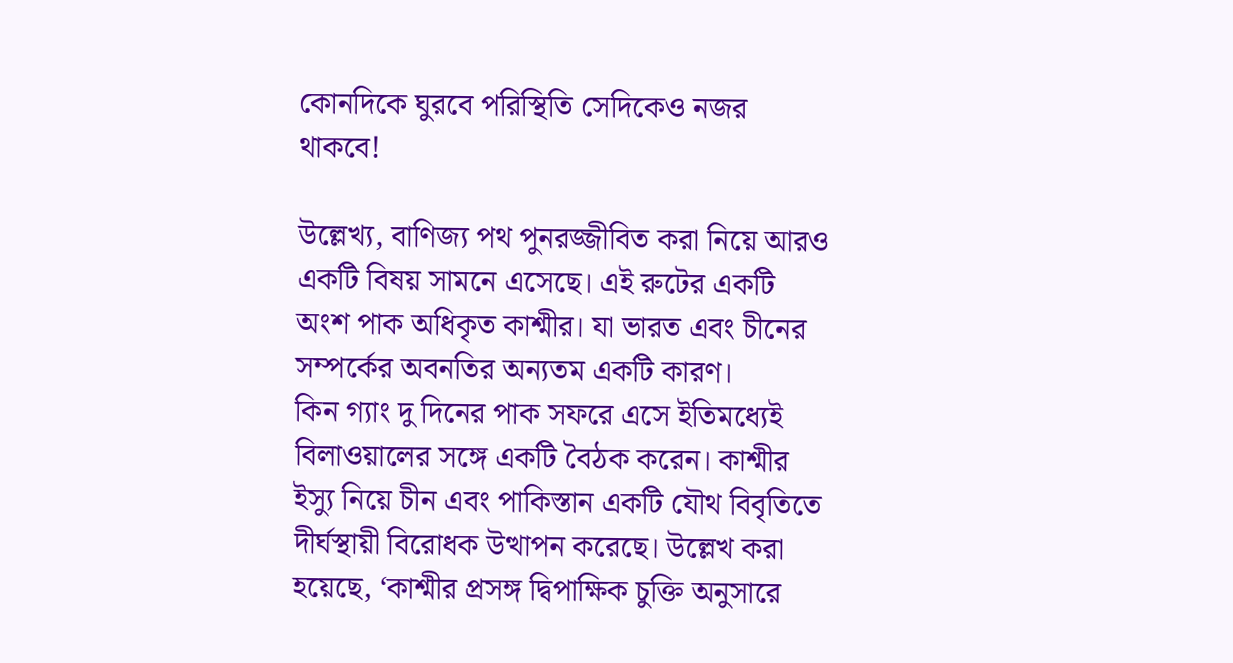কোনদিকে ঘুরবে পরিস্থিতি সেদিকেও নজর থাকবে!

উল্লেখ্য, বাণিজ্য পথ পুনরজ্জীবিত করা নিয়ে আরও একটি বিষয় সামনে এসেছে। এই রুটের একটি অংশ পাক অধিকৃত কাশ্মীর। যা ভারত এবং চীনের সম্পর্কের অবনতির অন্যতম একটি কারণ।
কিন গ্যাং দু দিনের পাক সফরে এসে ইতিমধ্যেই বিলাওয়ালের সঙ্গে একটি বৈঠক করেন। কাশ্মীর ইস্যু নিয়ে চীন এবং পাকিস্তান একটি যৌথ বিবৃতিতে দীর্ঘস্থায়ী বিরোধক উত্থাপন করেছে। উল্লেখ করা হয়েছে, ‘কাশ্মীর প্রসঙ্গ দ্বিপাক্ষিক চুক্তি অনুসারে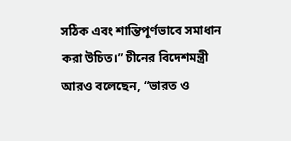সঠিক এবং শান্তিপূর্ণভাবে সমাধান করা উচিত।” চীনের বিদেশমন্ত্রী আরও বলেছেন, “ভারত ও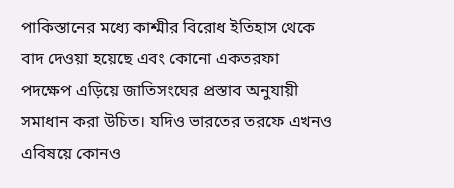পাকিস্তানের মধ্যে কাশ্মীর বিরোধ ইতিহাস থেকে বাদ দেওয়া হয়েছে এবং কোনো একতরফা পদক্ষেপ এড়িয়ে জাতিসংঘের প্রস্তাব অনুযায়ী সমাধান করা উচিত। যদিও ভারতের তরফে এখনও এবিষয়ে কোনও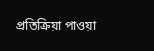প্রতিক্রিয়া পাওয়া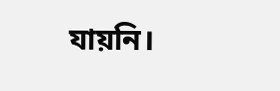যায়নি।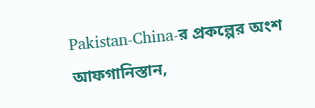Pakistan-China-র প্রকল্পের অংশ আফগানিস্তান,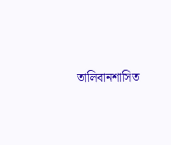তালিবানশাসিত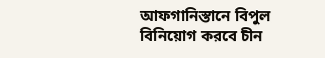আফগানিস্তানে বিপুল বিনিয়োগ করবে চীন